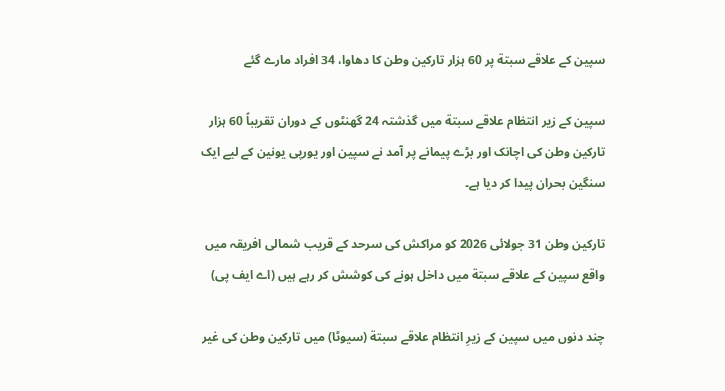سپین کے علاقے سبتة پر 60 ہزار تارکین وطن کا دھاوا، 34 افراد مارے گئے

سپین کے زیر انتظام علاقے سبتة میں گذشتہ 24 گھنٹوں کے دوران تقریباً 60 ہزار تارکین وطن کی اچانک اور بڑے پیمانے پر آمد نے سپین اور یورپی یونین کے لیے ایک سنگین بحران پیدا کر دیا ہے۔

تارکین وطن 31 جولائی 2026 کو مراکش کی سرحد کے قریب شمالی افریقہ میں واقع سپین کے علاقے سبتة میں داخل ہونے کی کوشش کر رہے ہیں (اے ایف پی)

چند دنوں میں سپین کے زیرِ انتظام علاقے سبتة (سیوٹا) میں تارکین وطن کی غیر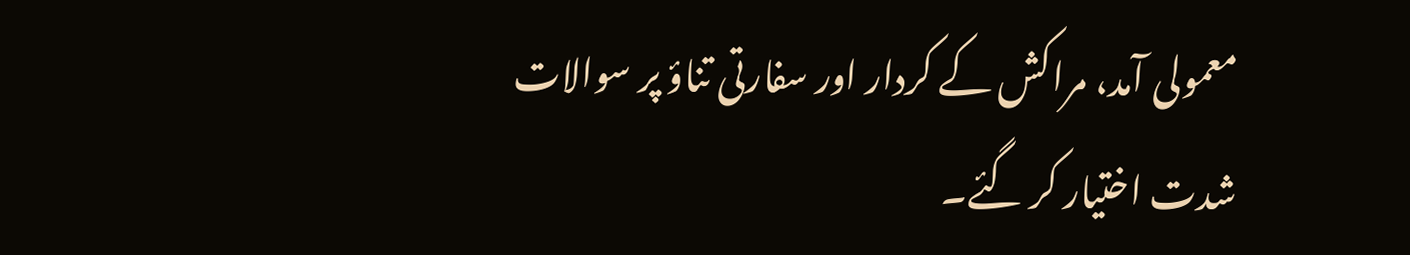معمولی آمد، مراکش کے کردار اور سفارتی تناؤ پر سوالات شدت اختیار کر گئے۔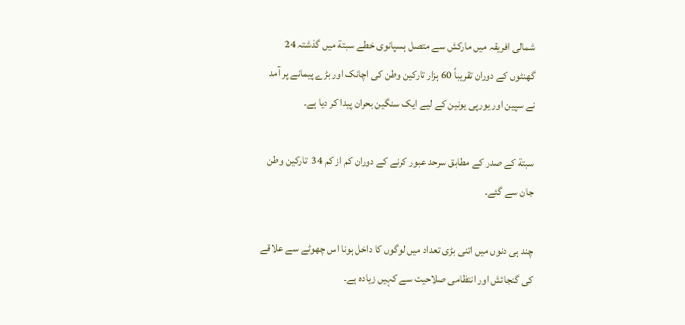شمالی افریقہ میں مارکش سے متصل ہسپانوی خطے سبتة میں گذشتہ 24 گھنٹوں کے دوران تقریباً 60 ہزار تارکین وطن کی اچانک اور بڑے پیمانے پر آمد نے سپین اور یورپی یونین کے لیے ایک سنگین بحران پیدا کر دیا ہے۔

سبتة کے صدر کے مطابق سرحد عبور کرنے کے دوران کم از کم 34  تارکین وطن جان سے گئے۔

چند ہی دنوں میں اتنی بڑی تعداد میں لوگوں کا داخل ہونا اس چھوٹے سے علاقے کی گنجائش اور انتظامی صلاحیت سے کہیں زیادہ ہے۔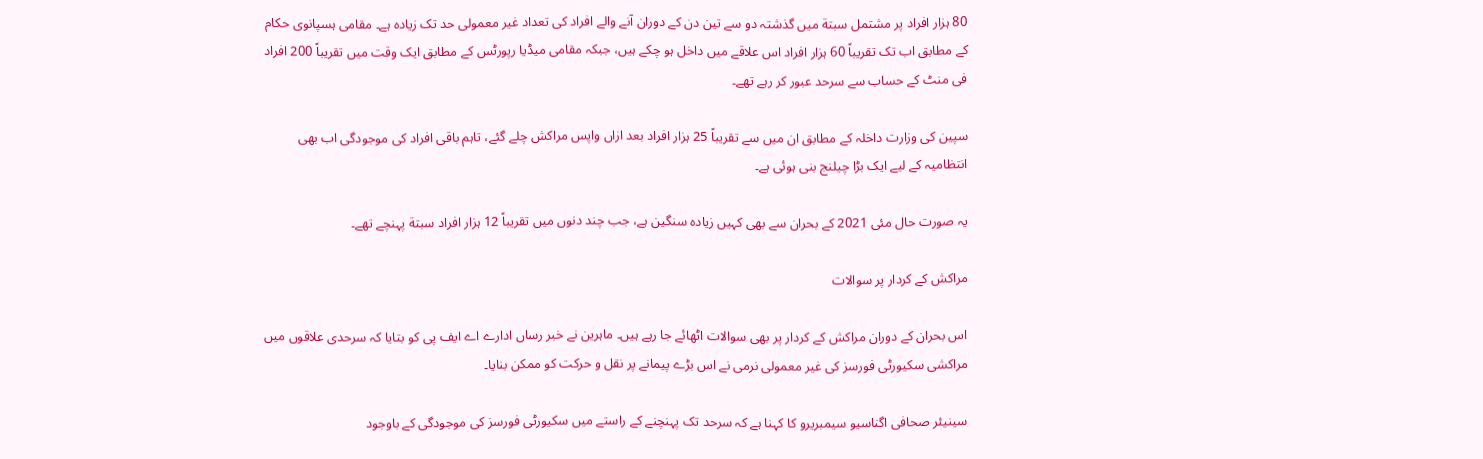80 ہزار افراد پر مشتمل سبتة میں گذشتہ دو سے تین دن کے دوران آنے والے افراد کی تعداد غیر معمولی حد تک زیادہ ہے۔ مقامی ہسپانوی حکام کے مطابق اب تک تقریباً 60 ہزار افراد اس علاقے میں داخل ہو چکے ہیں، جبکہ مقامی میڈیا رپورٹس کے مطابق ایک وقت میں تقریباً 200 افراد فی منٹ کے حساب سے سرحد عبور کر رہے تھے۔

سپین کی وزارت داخلہ کے مطابق ان میں سے تقریباً 25 ہزار افراد بعد ازاں واپس مراکش چلے گئے، تاہم باقی افراد کی موجودگی اب بھی انتظامیہ کے لیے ایک بڑا چیلنج بنی ہوئی ہے۔

یہ صورت حال مئی 2021 کے بحران سے بھی کہیں زیادہ سنگین ہے، جب چند دنوں میں تقریباً 12 ہزار افراد سبتة پہنچے تھے۔

مراکش کے کردار پر سوالات

اس بحران کے دوران مراکش کے کردار پر بھی سوالات اٹھائے جا رہے ہیں۔ ماہرین نے خبر رساں ادارے اے ایف پی کو بتایا کہ سرحدی علاقوں میں مراکشی سکیورٹی فورسز کی غیر معمولی نرمی نے اس بڑے پیمانے پر نقل و حرکت کو ممکن بنایا۔

سینیئر صحافی اگناسیو سیمبریرو کا کہنا ہے کہ سرحد تک پہنچنے کے راستے میں سکیورٹی فورسز کی موجودگی کے باوجود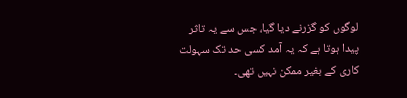لوگوں کو گزرنے دیا گیا، جس سے یہ تاثر پیدا ہوتا ہے کہ یہ آمد کسی حد تک سہولت کاری کے بغیر ممکن نہیں تھی۔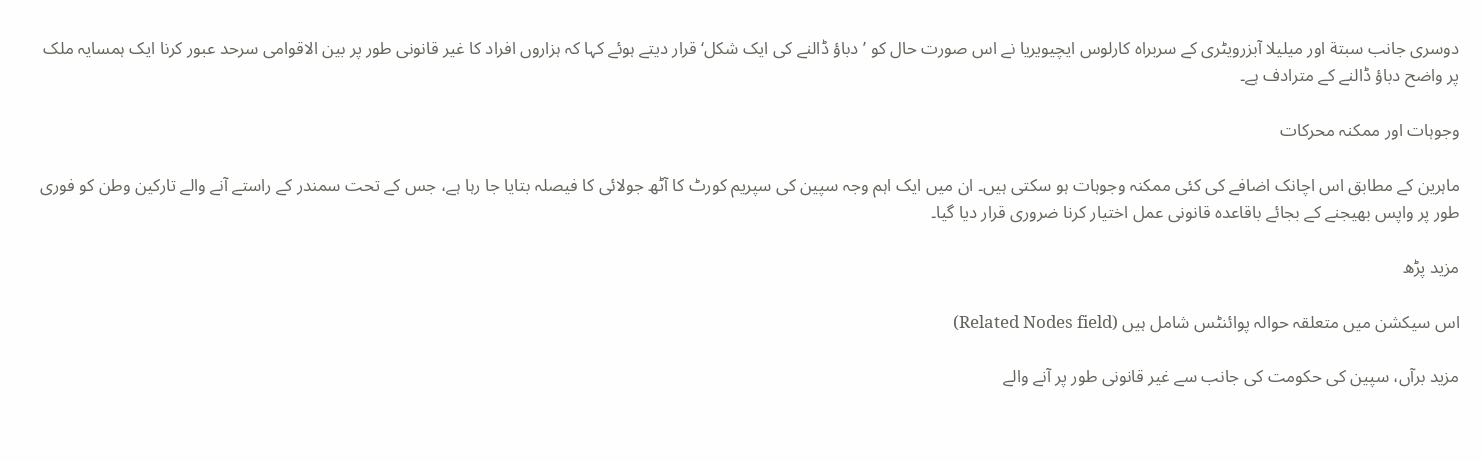دوسری جانب سبتة اور میلیلا آبزرویٹری کے سربراہ کارلوس ایچیویریا نے اس صورت حال کو ’دباؤ ڈالنے کی ایک شکل‘ قرار دیتے ہوئے کہا کہ ہزاروں افراد کا غیر قانونی طور پر بین الاقوامی سرحد عبور کرنا ایک ہمسایہ ملک پر واضح دباؤ ڈالنے کے مترادف ہے۔

وجوہات اور ممکنہ محرکات

ماہرین کے مطابق اس اچانک اضافے کی کئی ممکنہ وجوہات ہو سکتی ہیں۔ ان میں ایک اہم وجہ سپین کی سپریم کورٹ کا آٹھ جولائی کا فیصلہ بتایا جا رہا ہے، جس کے تحت سمندر کے راستے آنے والے تارکین وطن کو فوری طور پر واپس بھیجنے کے بجائے باقاعدہ قانونی عمل اختیار کرنا ضروری قرار دیا گیا۔

مزید پڑھ

اس سیکشن میں متعلقہ حوالہ پوائنٹس شامل ہیں (Related Nodes field)

مزید برآں، سپین کی حکومت کی جانب سے غیر قانونی طور پر آنے والے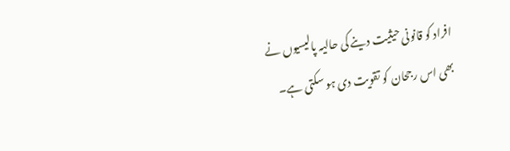افراد کو قانونی حیثیت دینے کی حالیہ پالیسیوں نے بھی اس رجحان کو تقویت دی ہو سکتی ہے۔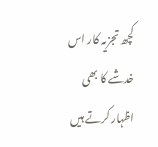کچھ تجزیہ کار اس خدشے کا بھی اظہار کرتے ہیں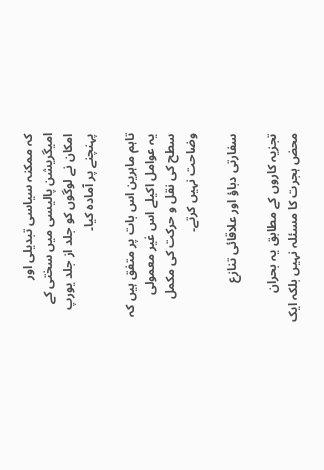کہ ممکنہ سیاسی تبدیلی اور امیگریشن پالیسی میں سختی کے امکان نے لوگوں کو جلد از جلد یورپ پہنچنے پر آمادہ کیا۔

تاہم ماہرین اس بات پر متفق ہیں کہ یہ عوامل اکیلے اس غیر معمولی سطح کی نقل و حرکت کی مکمل وضاحت نہیں کرتے۔

سفارتی دباؤ اور علاقائی تنازع

تجزیہ کاروں کے مطابق یہ بحران محض ہجرت کا مسئلہ نہیں بلکہ ایک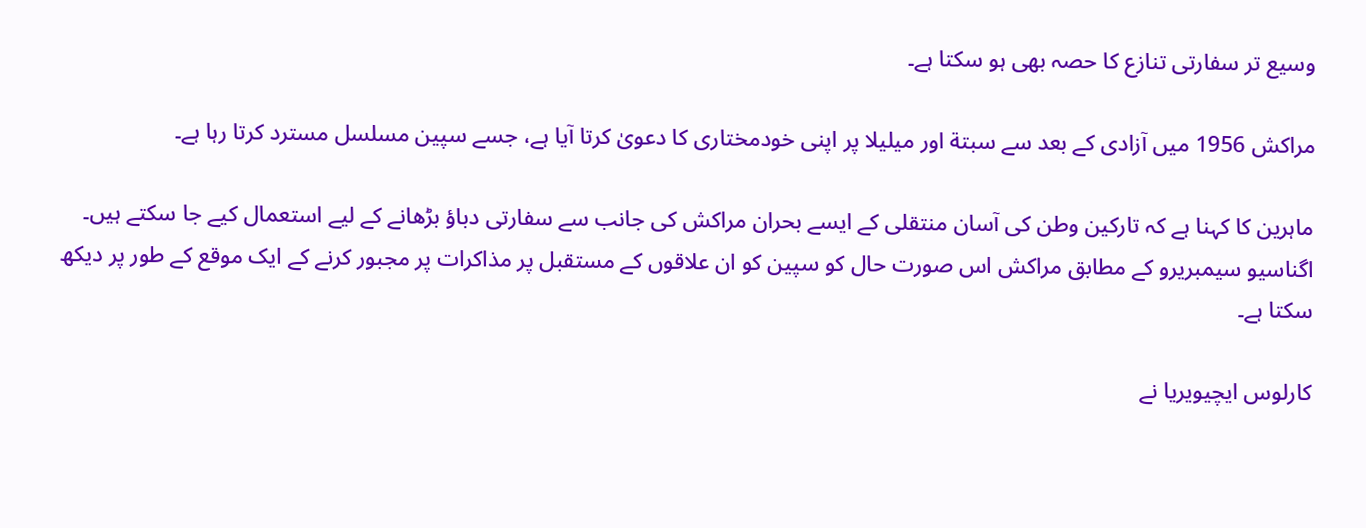وسیع تر سفارتی تنازع کا حصہ بھی ہو سکتا ہے۔

مراکش 1956 میں آزادی کے بعد سے سبتة اور میلیلا پر اپنی خودمختاری کا دعویٰ کرتا آیا ہے، جسے سپین مسلسل مسترد کرتا رہا ہے۔

ماہرین کا کہنا ہے کہ تارکین وطن کی آسان منتقلی کے ایسے بحران مراکش کی جانب سے سفارتی دباؤ بڑھانے کے لیے استعمال کیے جا سکتے ہیں۔ اگناسیو سیمبریرو کے مطابق مراکش اس صورت حال کو سپین کو ان علاقوں کے مستقبل پر مذاکرات پر مجبور کرنے کے ایک موقع کے طور پر دیکھ سکتا ہے۔

کارلوس ایچیویریا نے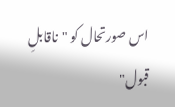اس صورتحال کو "ناقابلِ قبول"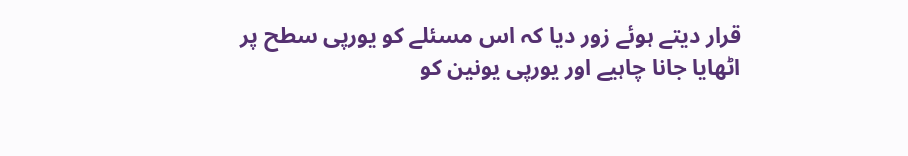قرار دیتے ہوئے زور دیا کہ اس مسئلے کو یورپی سطح پر اٹھایا جانا چاہیے اور یورپی یونین کو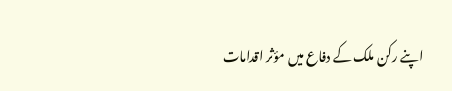اپنے رکن ملک کے دفاع میں مؤثر اقدامات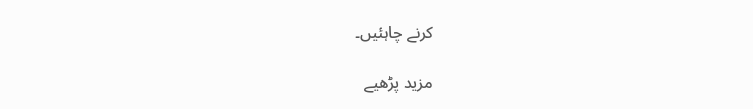کرنے چاہئیں۔

مزید پڑھیے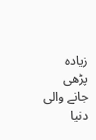زیادہ پڑھی جانے والی دنیا